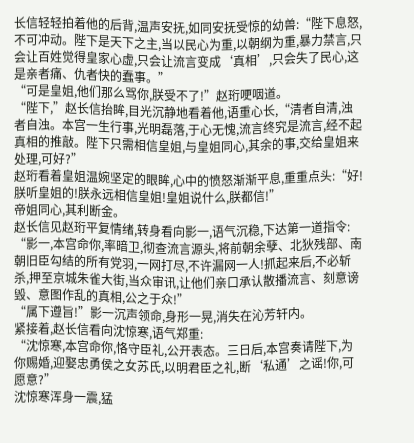长信轻轻拍着他的后背,温声安抚,如同安抚受惊的幼兽:“陛下息怒,不可冲动。陛下是天下之主,当以民心为重,以朝纲为重,暴力禁言,只会让百姓觉得皇家心虚,只会让流言变成‘真相’,只会失了民心,这是亲者痛、仇者快的蠢事。”
“可是皇姐,他们那么骂你,朕受不了!”赵珩哽咽道。
“陛下,”赵长信抬眸,目光沉静地看着他,语重心长,“清者自清,浊者自浊。本宫一生行事,光明磊落,于心无愧,流言终究是流言,经不起真相的推敲。陛下只需相信皇姐,与皇姐同心,其余的事,交给皇姐来处理,可好?”
赵珩看着皇姐温婉坚定的眼眸,心中的愤怒渐渐平息,重重点头:“好!朕听皇姐的!朕永远相信皇姐!皇姐说什么,朕都信!”
帝姐同心,其利断金。
赵长信见赵珩平复情绪,转身看向影一,语气沉稳,下达第一道指令:
“影一,本宫命你,率暗卫,彻查流言源头,将前朝余孽、北狄残部、南朝旧臣勾结的所有党羽,一网打尽,不许漏网一人!抓起来后,不必斩杀,押至京城朱雀大街,当众审讯,让他们亲口承认散播流言、刻意谤毁、意图作乱的真相,公之于众!”
“属下遵旨!”影一沉声领命,身形一晃,消失在沁芳轩内。
紧接着,赵长信看向沈惊寒,语气郑重:
“沈惊寒,本宫命你,恪守臣礼,公开表态。三日后,本宫奏请陛下,为你赐婚,迎娶忠勇侯之女苏氏,以明君臣之礼,断‘私通’之谣!你,可愿意?”
沈惊寒浑身一震,猛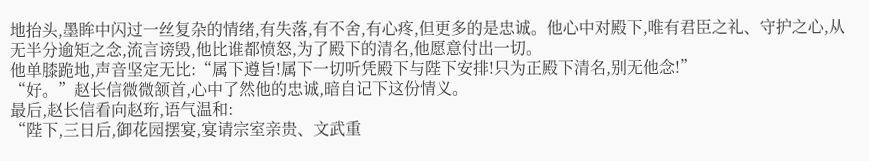地抬头,墨眸中闪过一丝复杂的情绪,有失落,有不舍,有心疼,但更多的是忠诚。他心中对殿下,唯有君臣之礼、守护之心,从无半分逾矩之念,流言谤毁,他比谁都愤怒,为了殿下的清名,他愿意付出一切。
他单膝跪地,声音坚定无比:“属下遵旨!属下一切听凭殿下与陛下安排!只为正殿下清名,别无他念!”
“好。”赵长信微微颔首,心中了然他的忠诚,暗自记下这份情义。
最后,赵长信看向赵珩,语气温和:
“陛下,三日后,御花园摆宴,宴请宗室亲贵、文武重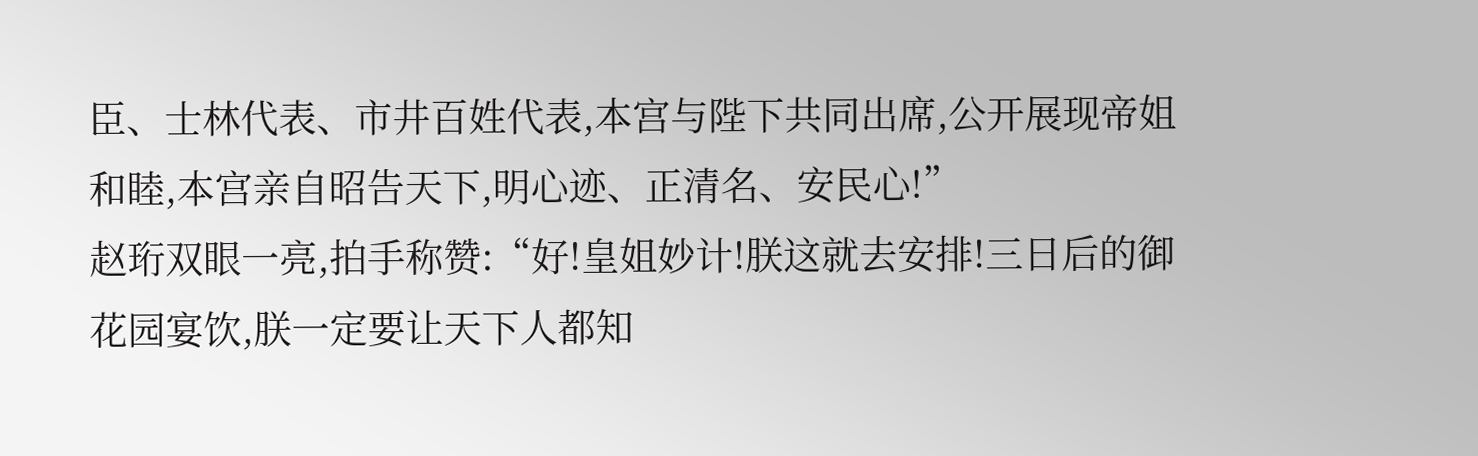臣、士林代表、市井百姓代表,本宫与陛下共同出席,公开展现帝姐和睦,本宫亲自昭告天下,明心迹、正清名、安民心!”
赵珩双眼一亮,拍手称赞:“好!皇姐妙计!朕这就去安排!三日后的御花园宴饮,朕一定要让天下人都知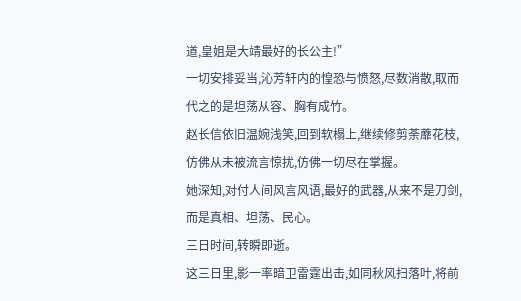道,皇姐是大靖最好的长公主!”
一切安排妥当,沁芳轩内的惶恐与愤怒,尽数消散,取而代之的是坦荡从容、胸有成竹。
赵长信依旧温婉浅笑,回到软榻上,继续修剪荼蘼花枝,仿佛从未被流言惊扰,仿佛一切尽在掌握。
她深知,对付人间风言风语,最好的武器,从来不是刀剑,而是真相、坦荡、民心。
三日时间,转瞬即逝。
这三日里,影一率暗卫雷霆出击,如同秋风扫落叶,将前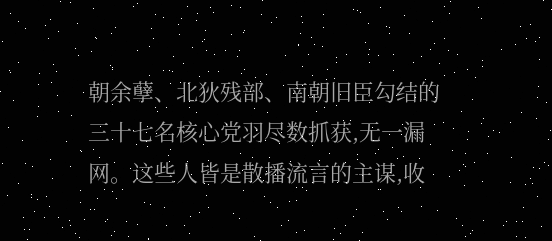朝余孽、北狄残部、南朝旧臣勾结的三十七名核心党羽尽数抓获,无一漏网。这些人皆是散播流言的主谋,收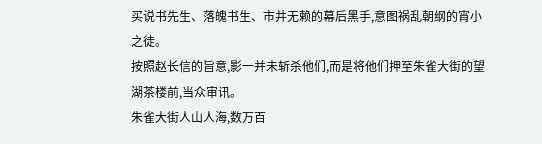买说书先生、落魄书生、市井无赖的幕后黑手,意图祸乱朝纲的宵小之徒。
按照赵长信的旨意,影一并未斩杀他们,而是将他们押至朱雀大街的望湖茶楼前,当众审讯。
朱雀大街人山人海,数万百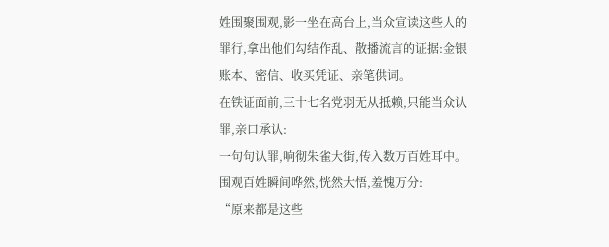姓围聚围观,影一坐在高台上,当众宣读这些人的罪行,拿出他们勾结作乱、散播流言的证据:金银账本、密信、收买凭证、亲笔供词。
在铁证面前,三十七名党羽无从抵赖,只能当众认罪,亲口承认:
一句句认罪,响彻朱雀大街,传入数万百姓耳中。
围观百姓瞬间哗然,恍然大悟,羞愧万分:
“原来都是这些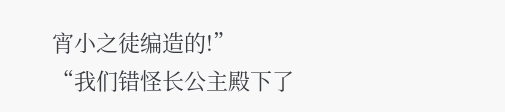宵小之徒编造的!”
“我们错怪长公主殿下了